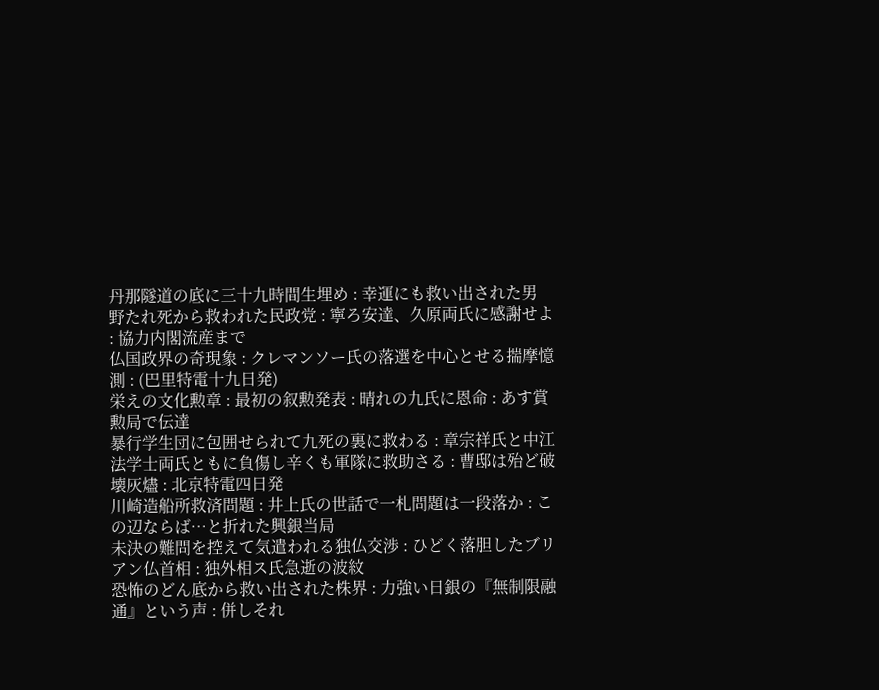丹那隧道の底に三十九時間生埋め : 幸運にも救い出された男
野たれ死から救われた民政党 : 寧ろ安達、久原両氏に感謝せよ : 協力内閣流産まで
仏国政界の奇現象 : クレマンソー氏の落選を中心とせる揣摩憶測 : (巴里特電十九日発)
栄えの文化勲章 : 最初の叙勲発表 : 晴れの九氏に恩命 : あす賞勲局で伝達
暴行学生団に包囲せられて九死の裏に救わる : 章宗祥氏と中江法学士両氏ともに負傷し辛くも軍隊に救助さる : 曹邸は殆ど破壊灰燼 : 北京特電四日発
川崎造船所救済問題 : 井上氏の世話で一札問題は一段落か : この辺ならば…と折れた興銀当局
未決の難問を控えて気遣われる独仏交渉 : ひどく落胆したブリアン仏首相 : 独外相ス氏急逝の波紋
恐怖のどん底から救い出された株界 : 力強い日銀の『無制限融通』という声 : 併しそれ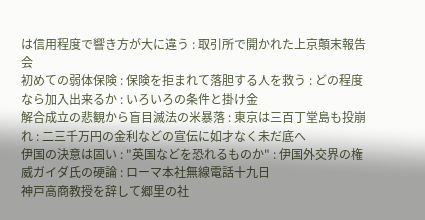は信用程度で響き方が大に違う : 取引所で開かれた上京顛末報告会
初めての弱体保険 : 保険を拒まれて落胆する人を救う : どの程度なら加入出来るか : いろいろの条件と掛け金
解合成立の悲観から盲目滅法の米暴落 : 東京は三百丁堂島も投崩れ : 二三千万円の金利などの宣伝に如才なく未だ底へ
伊国の決意は固い : "英国などを恐れるものか" : 伊国外交界の権威ガイダ氏の硬論 : ローマ本社無線電話十九日
神戸高商教授を辞して郷里の社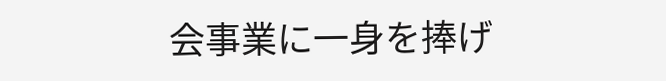会事業に一身を捧げ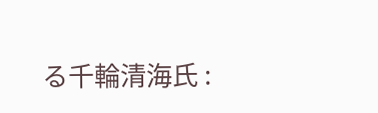る千輪清海氏 :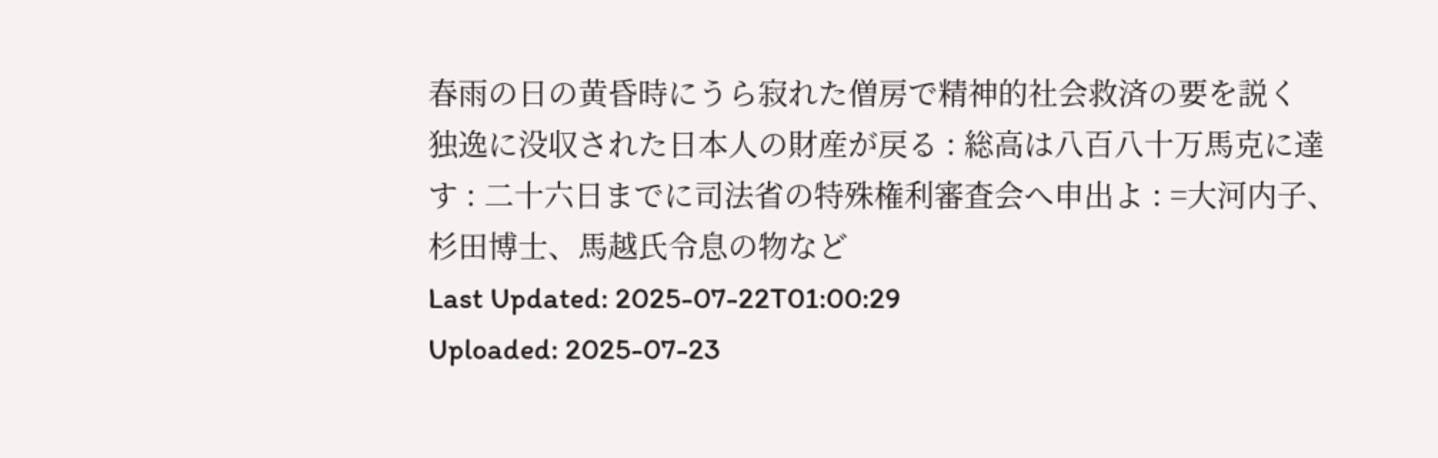春雨の日の黄昏時にうら寂れた僧房で精神的社会救済の要を説く
独逸に没収された日本人の財産が戻る : 総高は八百八十万馬克に達す : 二十六日までに司法省の特殊権利審査会へ申出よ : =大河内子、杉田博士、馬越氏令息の物など
Last Updated: 2025-07-22T01:00:29
Uploaded: 2025-07-23